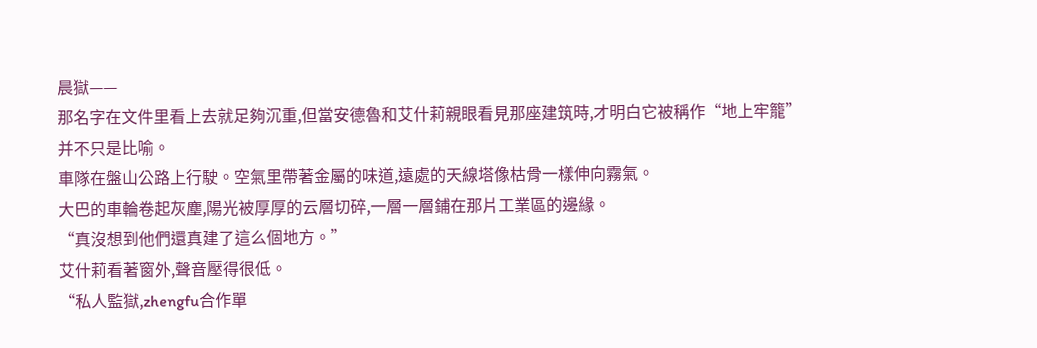晨獄——
那名字在文件里看上去就足夠沉重,但當安德魯和艾什莉親眼看見那座建筑時,才明白它被稱作“地上牢籠”并不只是比喻。
車隊在盤山公路上行駛。空氣里帶著金屬的味道,遠處的天線塔像枯骨一樣伸向霧氣。
大巴的車輪卷起灰塵,陽光被厚厚的云層切碎,一層一層鋪在那片工業區的邊緣。
“真沒想到他們還真建了這么個地方。”
艾什莉看著窗外,聲音壓得很低。
“私人監獄,zhengfu合作單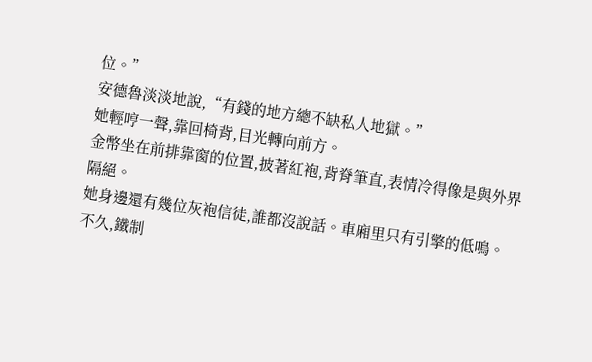位。”
安德魯淡淡地說,“有錢的地方總不缺私人地獄。”
她輕哼一聲,靠回椅背,目光轉向前方。
金幣坐在前排靠窗的位置,披著紅袍,背脊筆直,表情冷得像是與外界隔絕。
她身邊還有幾位灰袍信徒,誰都沒說話。車廂里只有引擎的低鳴。
不久,鐵制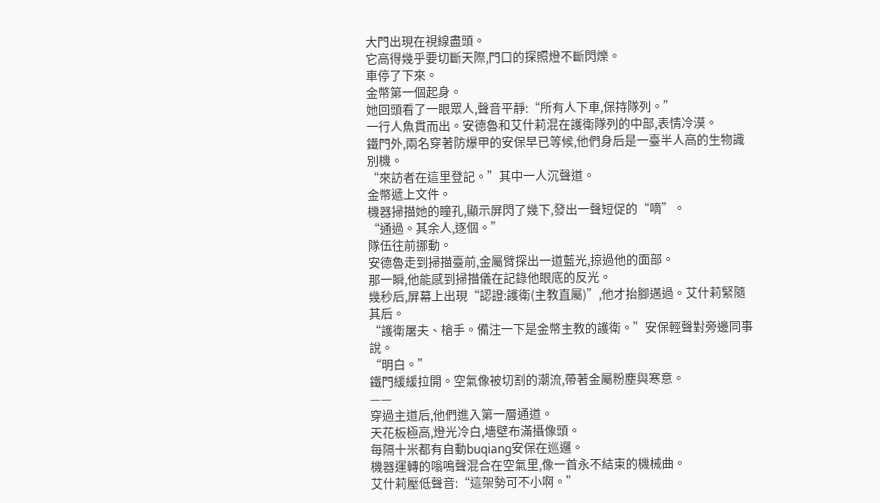大門出現在視線盡頭。
它高得幾乎要切斷天際,門口的探照燈不斷閃爍。
車停了下來。
金幣第一個起身。
她回頭看了一眼眾人,聲音平靜:“所有人下車,保持隊列。”
一行人魚貫而出。安德魯和艾什莉混在護衛隊列的中部,表情冷漠。
鐵門外,兩名穿著防爆甲的安保早已等候,他們身后是一臺半人高的生物識別機。
“來訪者在這里登記。”其中一人沉聲道。
金幣遞上文件。
機器掃描她的瞳孔,顯示屏閃了幾下,發出一聲短促的“嘀”。
“通過。其余人,逐個。”
隊伍往前挪動。
安德魯走到掃描臺前,金屬臂探出一道藍光,掠過他的面部。
那一瞬,他能感到掃描儀在記錄他眼底的反光。
幾秒后,屏幕上出現“認證:護衛(主教直屬)”,他才抬腳邁過。艾什莉緊隨其后。
“護衛屠夫、槍手。備注一下是金幣主教的護衛。”安保輕聲對旁邊同事說。
“明白。”
鐵門緩緩拉開。空氣像被切割的潮流,帶著金屬粉塵與寒意。
——
穿過主道后,他們進入第一層通道。
天花板極高,燈光冷白,墻壁布滿攝像頭。
每隔十米都有自動buqiang安保在巡邏。
機器運轉的嗡鳴聲混合在空氣里,像一首永不結束的機械曲。
艾什莉壓低聲音:“這架勢可不小啊。”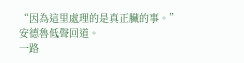“因為這里處理的是真正臟的事。”
安德魯低聲回道。
一路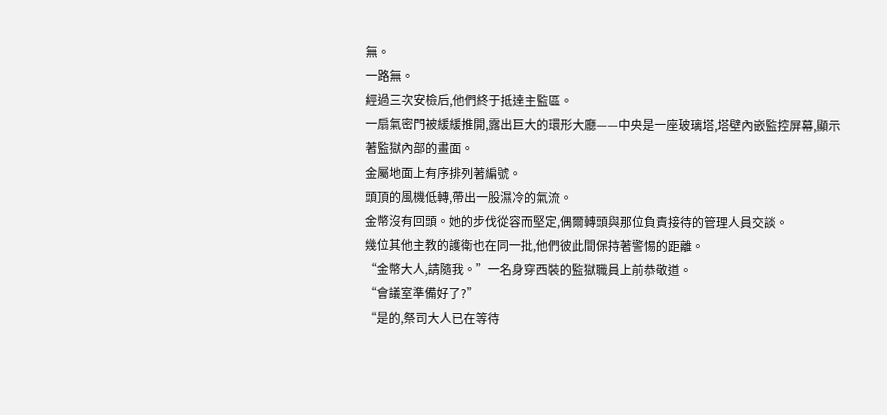無。
一路無。
經過三次安檢后,他們終于抵達主監區。
一扇氣密門被緩緩推開,露出巨大的環形大廳——中央是一座玻璃塔,塔壁內嵌監控屏幕,顯示著監獄內部的畫面。
金屬地面上有序排列著編號。
頭頂的風機低轉,帶出一股濕冷的氣流。
金幣沒有回頭。她的步伐從容而堅定,偶爾轉頭與那位負責接待的管理人員交談。
幾位其他主教的護衛也在同一批,他們彼此間保持著警惕的距離。
“金幣大人,請隨我。”一名身穿西裝的監獄職員上前恭敬道。
“會議室準備好了?”
“是的,祭司大人已在等待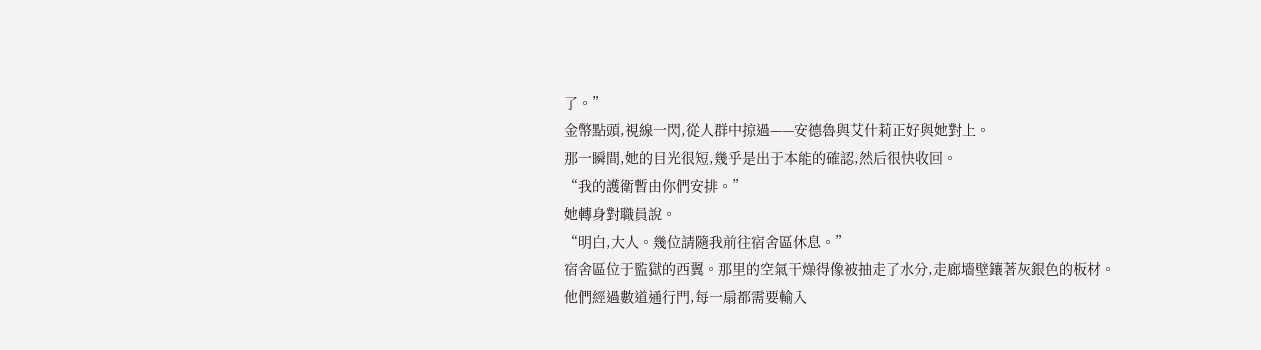了。”
金幣點頭,視線一閃,從人群中掠過——安德魯與艾什莉正好與她對上。
那一瞬間,她的目光很短,幾乎是出于本能的確認,然后很快收回。
“我的護衛暫由你們安排。”
她轉身對職員說。
“明白,大人。幾位請隨我前往宿舍區休息。”
宿舍區位于監獄的西翼。那里的空氣干燥得像被抽走了水分,走廊墻壁鑲著灰銀色的板材。
他們經過數道通行門,每一扇都需要輸入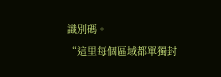識別碼。
“這里每個區域都單獨封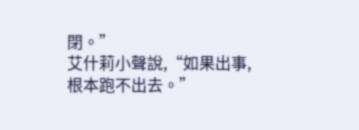閉。”
艾什莉小聲說,“如果出事,根本跑不出去。”